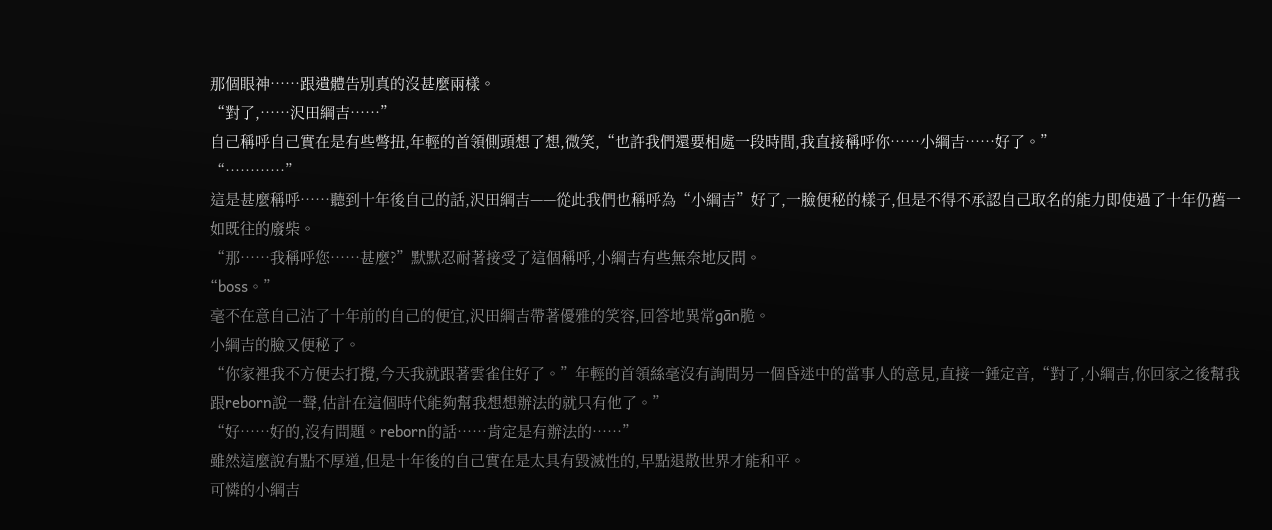那個眼神……跟遺體告別真的沒甚麼兩樣。
“對了,……沢田綱吉……”
自己稱呼自己實在是有些彆扭,年輕的首領側頭想了想,微笑,“也許我們還要相處一段時間,我直接稱呼你……小綱吉……好了。”
“…………”
這是甚麼稱呼……聽到十年後自己的話,沢田綱吉——從此我們也稱呼為“小綱吉”好了,一臉便秘的樣子,但是不得不承認自己取名的能力即使過了十年仍舊一如既往的廢柴。
“那……我稱呼您……甚麼?”默默忍耐著接受了這個稱呼,小綱吉有些無奈地反問。
“boss。”
毫不在意自己沾了十年前的自己的便宜,沢田綱吉帶著優雅的笑容,回答地異常gān脆。
小綱吉的臉又便秘了。
“你家裡我不方便去打攪,今天我就跟著雲雀住好了。”年輕的首領絲毫沒有詢問另一個昏迷中的當事人的意見,直接一錘定音,“對了,小綱吉,你回家之後幫我跟reborn說一聲,估計在這個時代能夠幫我想想辦法的就只有他了。”
“好……好的,沒有問題。reborn的話……肯定是有辦法的……”
雖然這麼說有點不厚道,但是十年後的自己實在是太具有毀滅性的,早點退散世界才能和平。
可憐的小綱吉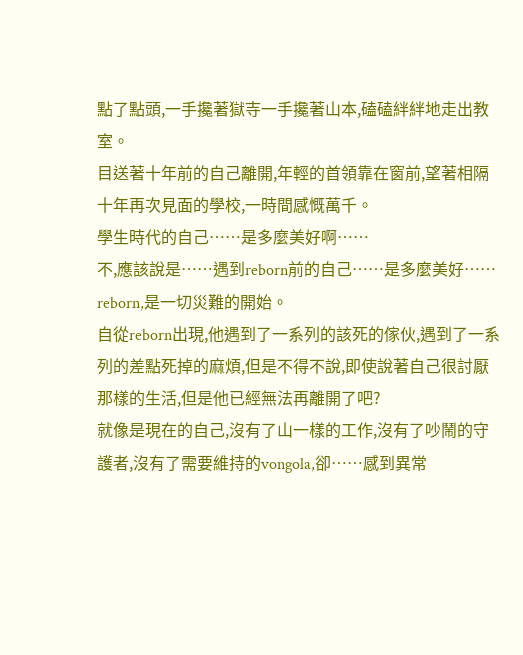點了點頭,一手攙著獄寺一手攙著山本,磕磕絆絆地走出教室。
目送著十年前的自己離開,年輕的首領靠在窗前,望著相隔十年再次見面的學校,一時間感慨萬千。
學生時代的自己……是多麼美好啊……
不,應該說是……遇到reborn前的自己……是多麼美好……
reborn,是一切災難的開始。
自從reborn出現,他遇到了一系列的該死的傢伙,遇到了一系列的差點死掉的麻煩,但是不得不說,即使說著自己很討厭那樣的生活,但是他已經無法再離開了吧?
就像是現在的自己,沒有了山一樣的工作,沒有了吵鬧的守護者,沒有了需要維持的vongola,卻……感到異常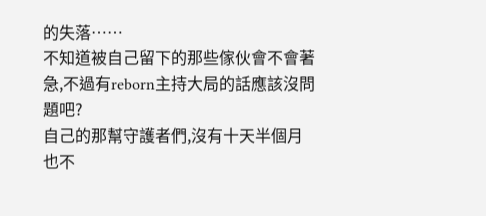的失落……
不知道被自己留下的那些傢伙會不會著急,不過有reborn主持大局的話應該沒問題吧?
自己的那幫守護者們,沒有十天半個月也不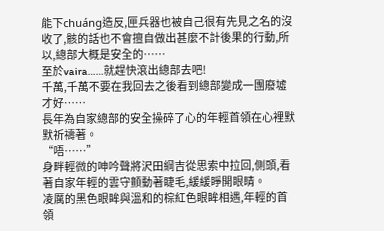能下chuáng造反,匣兵器也被自己很有先見之名的沒收了,骸的話也不會擅自做出甚麼不計後果的行動,所以,總部大概是安全的……
至於vaira……就趕快滾出總部去吧!
千萬,千萬不要在我回去之後看到總部變成一團廢墟才好……
長年為自家總部的安全操碎了心的年輕首領在心裡默默祈禱著。
“唔……”
身畔輕微的呻吟聲將沢田綱吉從思索中拉回,側頭,看著自家年輕的雲守顫動著睫毛,緩緩睜開眼睛。
凌厲的黑色眼眸與溫和的棕紅色眼眸相遇,年輕的首領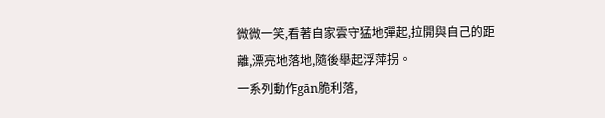微微一笑,看著自家雲守猛地彈起,拉開與自己的距離,漂亮地落地,隨後舉起浮萍拐。
一系列動作gān脆利落,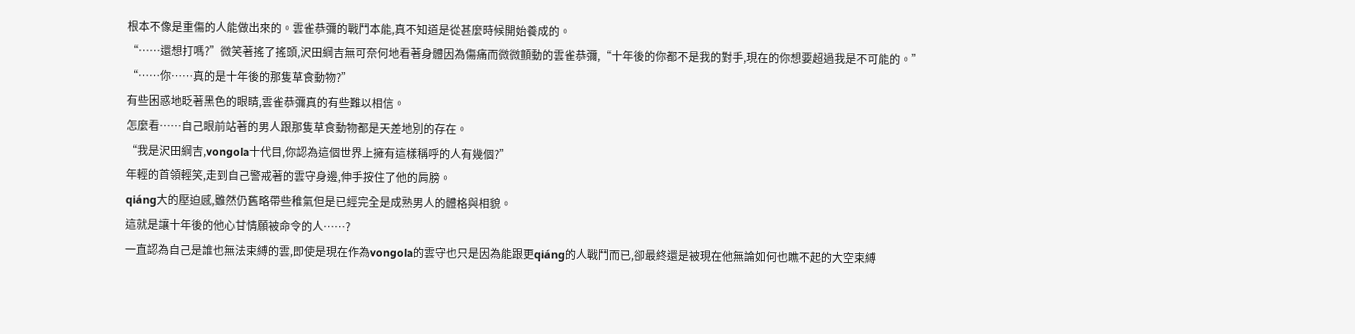根本不像是重傷的人能做出來的。雲雀恭彌的戰鬥本能,真不知道是從甚麼時候開始養成的。
“……還想打嗎?”微笑著搖了搖頭,沢田綱吉無可奈何地看著身體因為傷痛而微微顫動的雲雀恭彌,“十年後的你都不是我的對手,現在的你想要超過我是不可能的。”
“……你……真的是十年後的那隻草食動物?”
有些困惑地眨著黑色的眼睛,雲雀恭彌真的有些難以相信。
怎麼看……自己眼前站著的男人跟那隻草食動物都是天差地別的存在。
“我是沢田綱吉,vongola十代目,你認為這個世界上擁有這樣稱呼的人有幾個?”
年輕的首領輕笑,走到自己警戒著的雲守身邊,伸手按住了他的肩膀。
qiáng大的壓迫感,雖然仍舊略帶些稚氣但是已經完全是成熟男人的體格與相貌。
這就是讓十年後的他心甘情願被命令的人……?
一直認為自己是誰也無法束縛的雲,即使是現在作為vongola的雲守也只是因為能跟更qiáng的人戰鬥而已,卻最終還是被現在他無論如何也瞧不起的大空束縛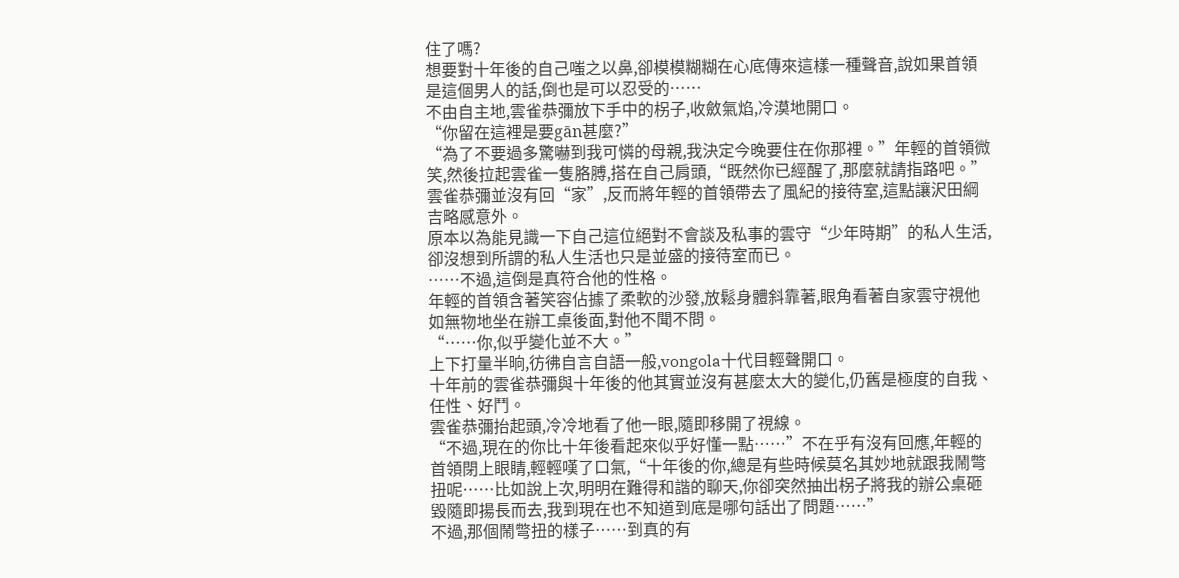住了嗎?
想要對十年後的自己嗤之以鼻,卻模模糊糊在心底傳來這樣一種聲音,說如果首領是這個男人的話,倒也是可以忍受的……
不由自主地,雲雀恭彌放下手中的柺子,收斂氣焰,冷漠地開口。
“你留在這裡是要gān甚麼?”
“為了不要過多驚嚇到我可憐的母親,我決定今晚要住在你那裡。”年輕的首領微笑,然後拉起雲雀一隻胳膊,搭在自己肩頭,“既然你已經醒了,那麼就請指路吧。”
雲雀恭彌並沒有回“家”,反而將年輕的首領帶去了風紀的接待室,這點讓沢田綱吉略感意外。
原本以為能見識一下自己這位絕對不會談及私事的雲守“少年時期”的私人生活,卻沒想到所謂的私人生活也只是並盛的接待室而已。
……不過,這倒是真符合他的性格。
年輕的首領含著笑容佔據了柔軟的沙發,放鬆身體斜靠著,眼角看著自家雲守視他如無物地坐在辦工桌後面,對他不聞不問。
“……你,似乎變化並不大。”
上下打量半晌,彷彿自言自語一般,vongola十代目輕聲開口。
十年前的雲雀恭彌與十年後的他其實並沒有甚麼太大的變化,仍舊是極度的自我、任性、好鬥。
雲雀恭彌抬起頭,冷冷地看了他一眼,隨即移開了視線。
“不過,現在的你比十年後看起來似乎好懂一點……”不在乎有沒有回應,年輕的首領閉上眼睛,輕輕嘆了口氣,“十年後的你,總是有些時候莫名其妙地就跟我鬧彆扭呢……比如說上次,明明在難得和諧的聊天,你卻突然抽出柺子將我的辦公桌砸毀隨即揚長而去,我到現在也不知道到底是哪句話出了問題……”
不過,那個鬧彆扭的樣子……到真的有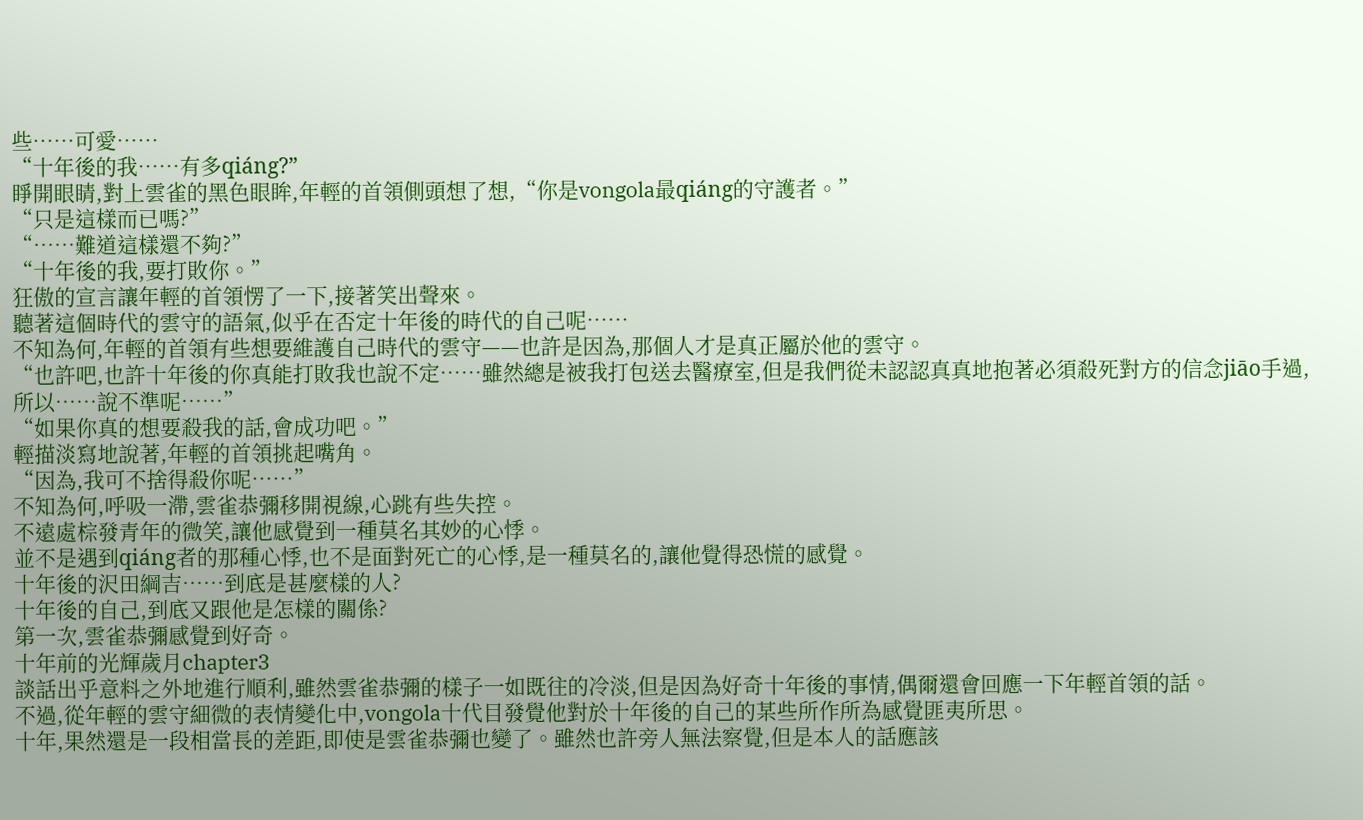些……可愛……
“十年後的我……有多qiáng?”
睜開眼睛,對上雲雀的黑色眼眸,年輕的首領側頭想了想,“你是vongola最qiáng的守護者。”
“只是這樣而已嗎?”
“……難道這樣還不夠?”
“十年後的我,要打敗你。”
狂傲的宣言讓年輕的首領愣了一下,接著笑出聲來。
聽著這個時代的雲守的語氣,似乎在否定十年後的時代的自己呢……
不知為何,年輕的首領有些想要維護自己時代的雲守——也許是因為,那個人才是真正屬於他的雲守。
“也許吧,也許十年後的你真能打敗我也說不定……雖然總是被我打包送去醫療室,但是我們從未認認真真地抱著必須殺死對方的信念jiāo手過,所以……說不準呢……”
“如果你真的想要殺我的話,會成功吧。”
輕描淡寫地說著,年輕的首領挑起嘴角。
“因為,我可不捨得殺你呢……”
不知為何,呼吸一滯,雲雀恭彌移開視線,心跳有些失控。
不遠處棕發青年的微笑,讓他感覺到一種莫名其妙的心悸。
並不是遇到qiáng者的那種心悸,也不是面對死亡的心悸,是一種莫名的,讓他覺得恐慌的感覺。
十年後的沢田綱吉……到底是甚麼樣的人?
十年後的自己,到底又跟他是怎樣的關係?
第一次,雲雀恭彌感覺到好奇。
十年前的光輝歲月chapter3
談話出乎意料之外地進行順利,雖然雲雀恭彌的樣子一如既往的冷淡,但是因為好奇十年後的事情,偶爾還會回應一下年輕首領的話。
不過,從年輕的雲守細微的表情變化中,vongola十代目發覺他對於十年後的自己的某些所作所為感覺匪夷所思。
十年,果然還是一段相當長的差距,即使是雲雀恭彌也變了。雖然也許旁人無法察覺,但是本人的話應該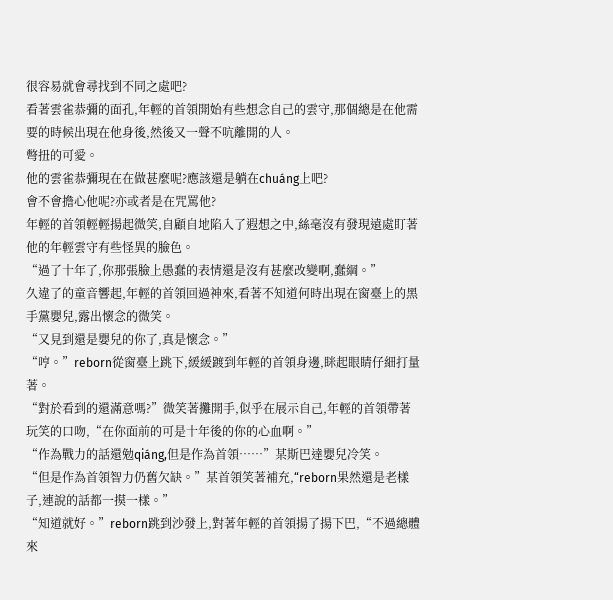很容易就會尋找到不同之處吧?
看著雲雀恭彌的面孔,年輕的首領開始有些想念自己的雲守,那個總是在他需要的時候出現在他身後,然後又一聲不吭離開的人。
彆扭的可愛。
他的雲雀恭彌現在在做甚麼呢?應該還是躺在chuáng上吧?
會不會擔心他呢?亦或者是在咒罵他?
年輕的首領輕輕揚起微笑,自顧自地陷入了遐想之中,絲毫沒有發現遠處盯著他的年輕雲守有些怪異的臉色。
“過了十年了,你那張臉上愚蠢的表情還是沒有甚麼改變啊,蠢綱。”
久違了的童音響起,年輕的首領回過神來,看著不知道何時出現在窗臺上的黑手黨嬰兒,露出懷念的微笑。
“又見到還是嬰兒的你了,真是懷念。”
“哼。”reborn從窗臺上跳下,緩緩踱到年輕的首領身邊,眯起眼睛仔細打量著。
“對於看到的還滿意嗎?”微笑著攤開手,似乎在展示自己,年輕的首領帶著玩笑的口吻,“在你面前的可是十年後的你的心血啊。”
“作為戰力的話還勉qiáng,但是作為首領……”某斯巴達嬰兒冷笑。
“但是作為首領智力仍舊欠缺。”某首領笑著補充,“reborn果然還是老樣子,連說的話都一摸一樣。”
“知道就好。”reborn跳到沙發上,對著年輕的首領揚了揚下巴,“不過總體來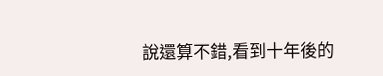說還算不錯,看到十年後的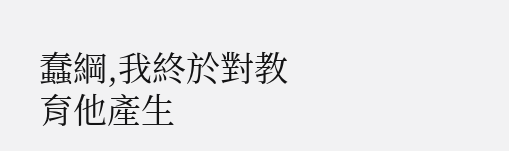蠢綱,我終於對教育他產生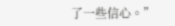了一些信心。”